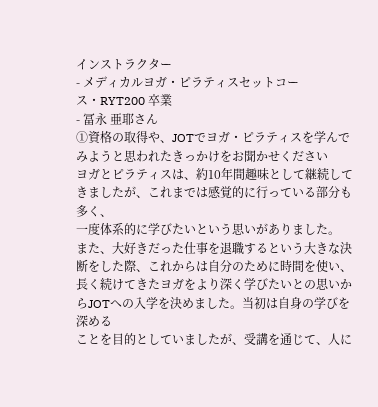インストラクター
- メディカルヨガ・ピラティスセットコース・RYT200 卒業
- 冨永 亜耶さん
①資格の取得や、JOTでヨガ・ピラティスを学んでみようと思われたきっかけをお聞かせください
ヨガとピラティスは、約10年間趣味として継続してきましたが、これまでは感覚的に行っている部分も多く、
一度体系的に学びたいという思いがありました。
また、大好きだった仕事を退職するという大きな決断をした際、これからは自分のために時間を使い、
長く続けてきたヨガをより深く学びたいとの思いからJOTへの入学を決めました。当初は自身の学びを深める
ことを目的としていましたが、受講を通じて、人に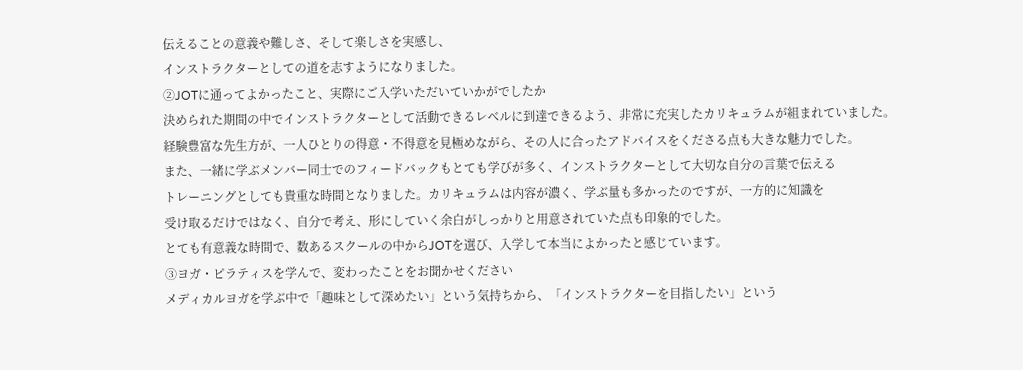伝えることの意義や難しさ、そして楽しさを実感し、
インストラクターとしての道を志すようになりました。
②JOTに通ってよかったこと、実際にご入学いただいていかがでしたか
決められた期間の中でインストラクターとして活動できるレベルに到達できるよう、非常に充実したカリキュラムが組まれていました。
経験豊富な先生方が、一人ひとりの得意・不得意を見極めながら、その人に合ったアドバイスをくださる点も大きな魅力でした。
また、一緒に学ぶメンバー同士でのフィードバックもとても学びが多く、インストラクターとして大切な自分の言葉で伝える
トレーニングとしても貴重な時間となりました。カリキュラムは内容が濃く、学ぶ量も多かったのですが、一方的に知識を
受け取るだけではなく、自分で考え、形にしていく余白がしっかりと用意されていた点も印象的でした。
とても有意義な時間で、数あるスクールの中からJOTを選び、入学して本当によかったと感じています。
③ヨガ・ピラティスを学んで、変わったことをお聞かせください
メディカルヨガを学ぶ中で「趣味として深めたい」という気持ちから、「インストラクターを目指したい」という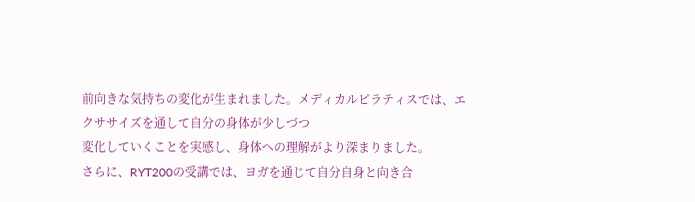前向きな気持ちの変化が生まれました。メディカルピラティスでは、エクササイズを通して自分の身体が少しづつ
変化していくことを実感し、身体への理解がより深まりました。
さらに、RYT200の受講では、ヨガを通じて自分自身と向き合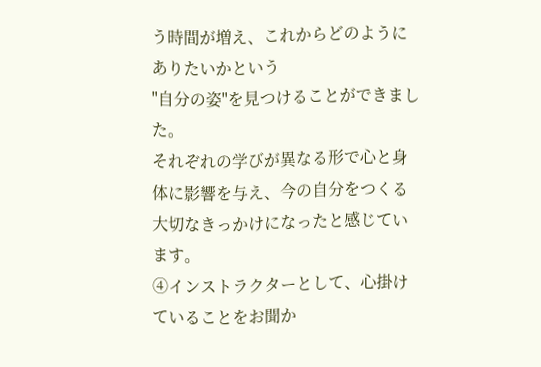う時間が増え、これからどのようにありたいかという
"自分の姿"を見つけることができました。
それぞれの学びが異なる形で心と身体に影響を与え、今の自分をつくる大切なきっかけになったと感じています。
④インストラクターとして、心掛けていることをお聞か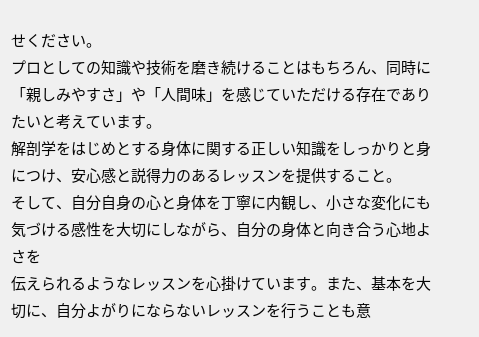せください。
プロとしての知識や技術を磨き続けることはもちろん、同時に「親しみやすさ」や「人間味」を感じていただける存在でありたいと考えています。
解剖学をはじめとする身体に関する正しい知識をしっかりと身につけ、安心感と説得力のあるレッスンを提供すること。
そして、自分自身の心と身体を丁寧に内観し、小さな変化にも気づける感性を大切にしながら、自分の身体と向き合う心地よさを
伝えられるようなレッスンを心掛けています。また、基本を大切に、自分よがりにならないレッスンを行うことも意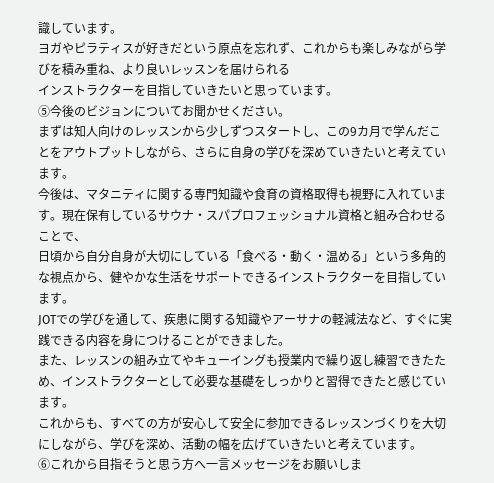識しています。
ヨガやピラティスが好きだという原点を忘れず、これからも楽しみながら学びを積み重ね、より良いレッスンを届けられる
インストラクターを目指していきたいと思っています。
⑤今後のビジョンについてお聞かせください。
まずは知人向けのレッスンから少しずつスタートし、この9カ月で学んだことをアウトプットしながら、さらに自身の学びを深めていきたいと考えています。
今後は、マタニティに関する専門知識や食育の資格取得も視野に入れています。現在保有しているサウナ・スパプロフェッショナル資格と組み合わせることで、
日頃から自分自身が大切にしている「食べる・動く・温める」という多角的な視点から、健やかな生活をサポートできるインストラクターを目指しています。
JOTでの学びを通して、疾患に関する知識やアーサナの軽減法など、すぐに実践できる内容を身につけることができました。
また、レッスンの組み立てやキューイングも授業内で繰り返し練習できたため、インストラクターとして必要な基礎をしっかりと習得できたと感じています。
これからも、すべての方が安心して安全に参加できるレッスンづくりを大切にしながら、学びを深め、活動の幅を広げていきたいと考えています。
⑥これから目指そうと思う方へ一言メッセージをお願いしま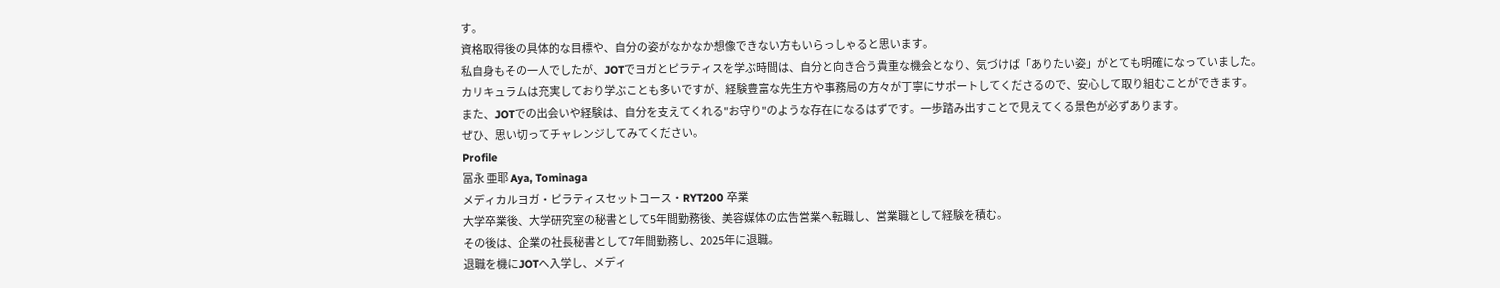す。
資格取得後の具体的な目標や、自分の姿がなかなか想像できない方もいらっしゃると思います。
私自身もその一人でしたが、JOTでヨガとピラティスを学ぶ時間は、自分と向き合う貴重な機会となり、気づけば「ありたい姿」がとても明確になっていました。
カリキュラムは充実しており学ぶことも多いですが、経験豊富な先生方や事務局の方々が丁寧にサポートしてくださるので、安心して取り組むことができます。
また、JOTでの出会いや経験は、自分を支えてくれる"お守り"のような存在になるはずです。一歩踏み出すことで見えてくる景色が必ずあります。
ぜひ、思い切ってチャレンジしてみてください。
Profile
冨永 亜耶 Aya, Tominaga
メディカルヨガ・ピラティスセットコース・RYT200 卒業
大学卒業後、大学研究室の秘書として5年間勤務後、美容媒体の広告営業へ転職し、営業職として経験を積む。
その後は、企業の社長秘書として7年間勤務し、2025年に退職。
退職を機にJOTへ入学し、メディ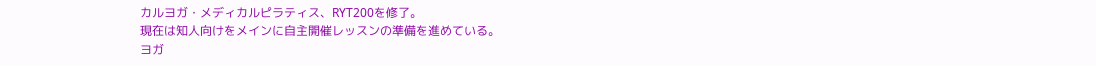カルヨガ・メディカルピラティス、RYT200を修了。
現在は知人向けをメインに自主開催レッスンの準備を進めている。
ヨガ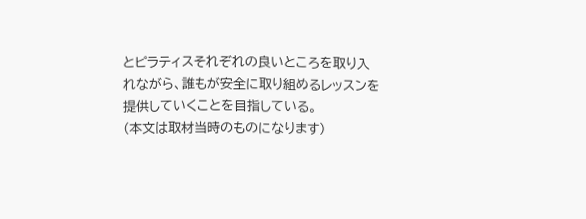とピラティスそれぞれの良いところを取り入れながら、誰もが安全に取り組めるレッスンを提供していくことを目指している。
(本文は取材当時のものになります)